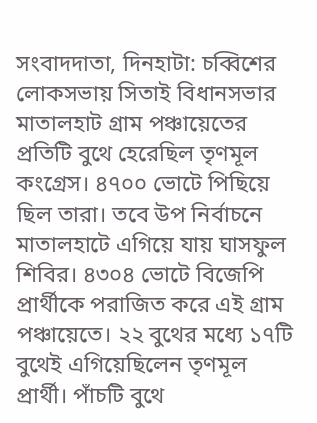সংবাদদাতা, দিনহাটা: চব্বিশের লোকসভায় সিতাই বিধানসভার মাতালহাট গ্রাম পঞ্চায়েতের প্রতিটি বুথে হেরেছিল তৃণমূল কংগ্রেস। ৪৭০০ ভোটে পিছিয়ে ছিল তারা। তবে উপ নির্বাচনে মাতালহাটে এগিয়ে যায় ঘাসফুল শিবির। ৪৩০৪ ভোটে বিজেপি প্রার্থীকে পরাজিত করে এই গ্রাম পঞ্চায়েতে। ২২ বুথের মধ্যে ১৭টি বুথেই এগিয়েছিলেন তৃণমূল প্রার্থী। পাঁচটি বুথে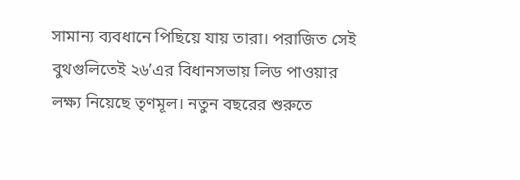সামান্য ব্যবধানে পিছিয়ে যায় তারা। পরাজিত সেই বুথগুলিতেই ২৬’এর বিধানসভায় লিড পাওয়ার লক্ষ্য নিয়েছে তৃণমূল। নতুন বছরের শুরুতে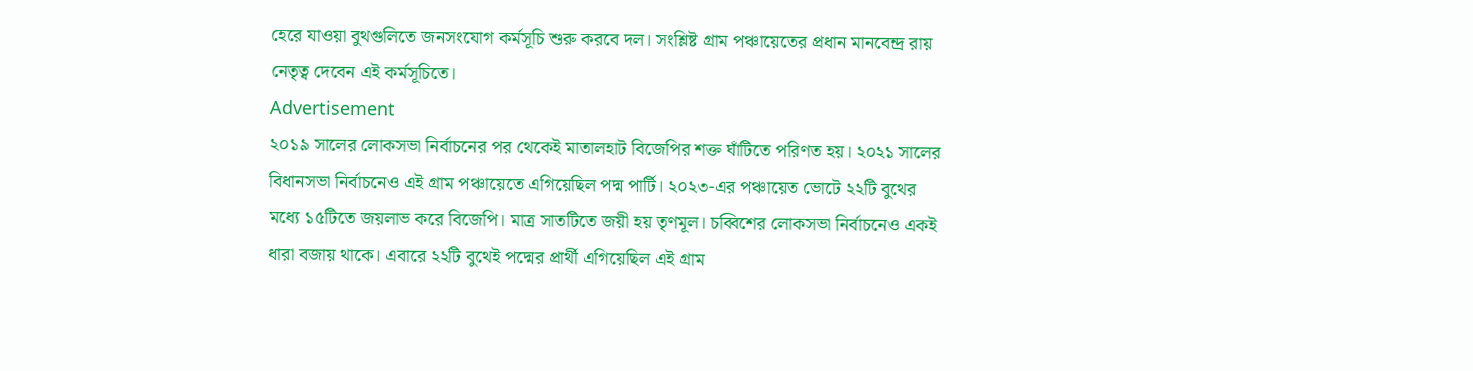হেরে যাওয়া বুথগুলিতে জনসংযোগ কর্মসূচি শুরু করবে দল। সংশ্লিষ্ট গ্রাম পঞ্চায়েতের প্রধান মানবেন্দ্র রায় নেতৃত্ব দেবেন এই কর্মসূচিতে।
Advertisement
২০১৯ সালের লোকসভা নির্বাচনের পর থেকেই মাতালহাট বিজেপির শক্ত ঘাঁটিতে পরিণত হয়। ২০২১ সালের বিধানসভা নির্বাচনেও এই গ্রাম পঞ্চায়েতে এগিয়েছিল পদ্ম পার্টি। ২০২৩-এর পঞ্চায়েত ভোটে ২২টি বুথের মধ্যে ১৫টিতে জয়লাভ করে বিজেপি। মাত্র সাতটিতে জয়ী হয় তৃণমূল। চব্বিশের লোকসভা নির্বাচনেও একই ধারা বজায় থাকে। এবারে ২২টি বুথেই পদ্মের প্রার্থী এগিয়েছিল এই গ্রাম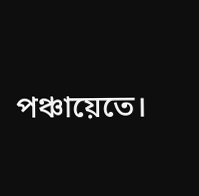পঞ্চায়েতে।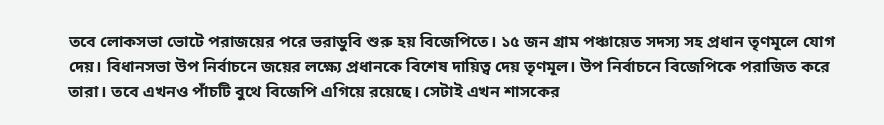তবে লোকসভা ভোটে পরাজয়ের পরে ভরাডুবি শুরু হয় বিজেপিতে। ১৫ জন গ্রাম পঞ্চায়েত সদস্য সহ প্রধান তৃণমূলে যোগ দেয়। বিধানসভা উপ নির্বাচনে জয়ের লক্ষ্যে প্রধানকে বিশেষ দায়িত্ব দেয় তৃণমূল। উপ নির্বাচনে বিজেপিকে পরাজিত করে তারা। তবে এখনও পাঁচটি বুথে বিজেপি এগিয়ে রয়েছে। সেটাই এখন শাসকের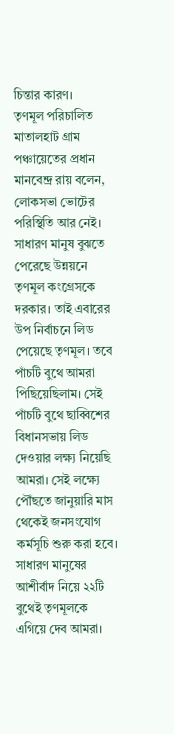চিন্তার কারণ।
তৃণমূল পরিচালিত মাতালহাট গ্রাম পঞ্চায়েতের প্রধান মানবেন্দ্র রায় বলেন, লোকসভা ভোটের পরিস্থিতি আর নেই। সাধারণ মানুষ বুঝতে পেরেছে উন্নয়নে তৃণমূল কংগ্রেসকে দরকার। তাই এবারের উপ নির্বাচনে লিড পেয়েছে তৃণমূল। তবে পাঁচটি বুথে আমরা পিছিয়েছিলাম। সেই পাঁচটি বুথে ছাব্বিশের বিধানসভায় লিড দেওয়ার লক্ষ্য নিয়েছি আমরা। সেই লক্ষ্যে পৌঁছতে জানুয়ারি মাস থেকেই জনসংযোগ কর্মসূচি শুরু করা হবে। সাধারণ মানুষের আশীর্বাদ নিয়ে ২২টি বুথেই তৃণমূলকে এগিয়ে দেব আমরা।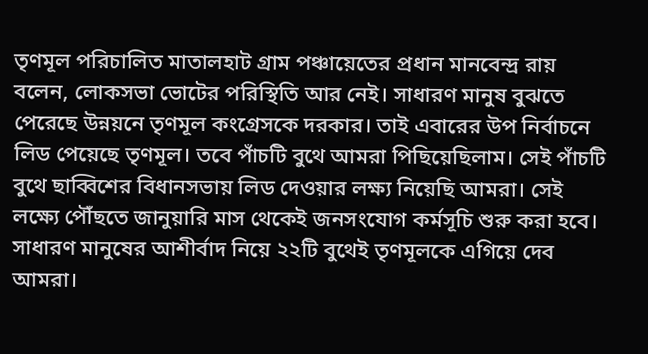তৃণমূল পরিচালিত মাতালহাট গ্রাম পঞ্চায়েতের প্রধান মানবেন্দ্র রায় বলেন, লোকসভা ভোটের পরিস্থিতি আর নেই। সাধারণ মানুষ বুঝতে পেরেছে উন্নয়নে তৃণমূল কংগ্রেসকে দরকার। তাই এবারের উপ নির্বাচনে লিড পেয়েছে তৃণমূল। তবে পাঁচটি বুথে আমরা পিছিয়েছিলাম। সেই পাঁচটি বুথে ছাব্বিশের বিধানসভায় লিড দেওয়ার লক্ষ্য নিয়েছি আমরা। সেই লক্ষ্যে পৌঁছতে জানুয়ারি মাস থেকেই জনসংযোগ কর্মসূচি শুরু করা হবে। সাধারণ মানুষের আশীর্বাদ নিয়ে ২২টি বুথেই তৃণমূলকে এগিয়ে দেব আমরা।